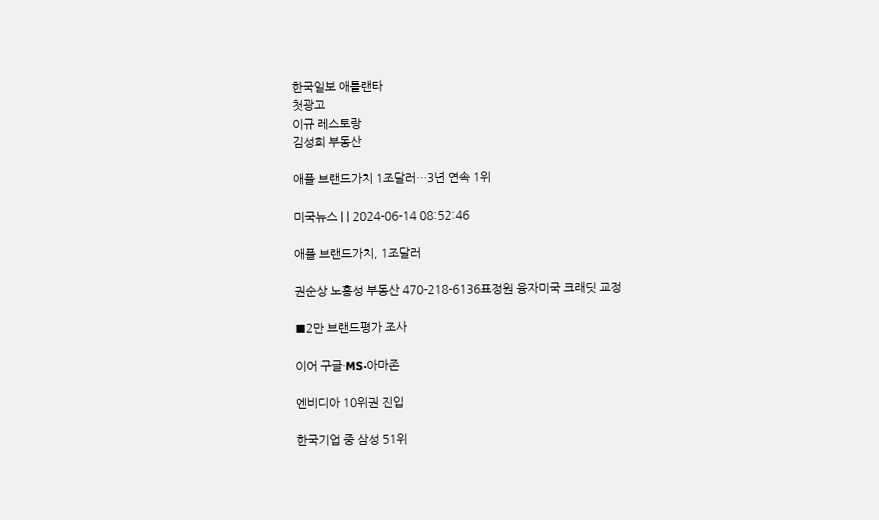한국일보 애틀랜타
첫광고
이규 레스토랑
김성희 부동산

애플 브랜드가치 1조달러…3년 연속 1위

미국뉴스 | | 2024-06-14 08:52:46

애플 브랜드가치, 1조달러

권순상 노흥성 부동산 470-218-6136표정원 융자미국 크래딧 교정

■2만 브랜드평가 조사

이어 구글·MS·아마존

엔비디아 10위권 진입

한국기업 중 삼성 51위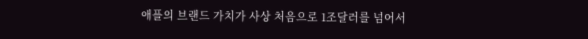애플의 브랜드 가치가 사상 처음으로 1조달러를 넘어서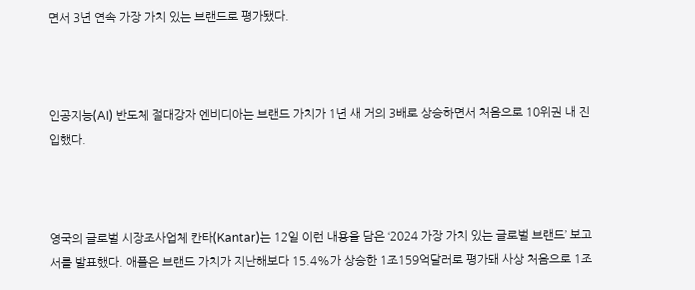면서 3년 연속 가장 가치 있는 브랜드로 평가됐다.



인공지능(AI) 반도체 절대강자 엔비디아는 브랜드 가치가 1년 새 거의 3배로 상승하면서 처음으로 10위권 내 진입했다.



영국의 글로벌 시장조사업체 칸타(Kantar)는 12일 이런 내용을 담은 ‘2024 가장 가치 있는 글로벌 브랜드’ 보고서를 발표했다. 애플은 브랜드 가치가 지난해보다 15.4%가 상승한 1조159억달러로 평가돼 사상 처음으로 1조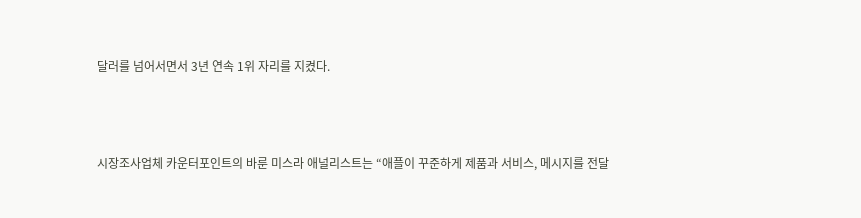달러를 넘어서면서 3년 연속 1위 자리를 지켰다.



시장조사업체 카운터포인트의 바룬 미스라 애널리스트는 “애플이 꾸준하게 제품과 서비스, 메시지를 전달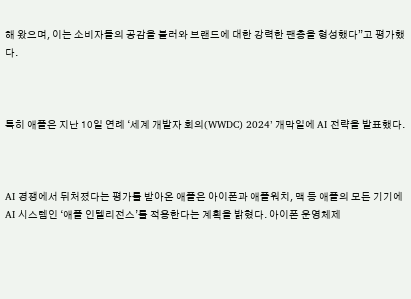해 왔으며, 이는 소비자들의 공감을 불러와 브랜드에 대한 강력한 팬층을 형성했다”고 평가했다.



특히 애플은 지난 10일 연례 ‘세계 개발자 회의(WWDC) 2024’ 개막일에 AI 전략을 발표했다.



AI 경쟁에서 뒤처졌다는 평가를 받아온 애플은 아이폰과 애플워치, 맥 등 애플의 모든 기기에 AI 시스템인 ‘애플 인텔리전스’를 적용한다는 계획을 밝혔다. 아이폰 운영체제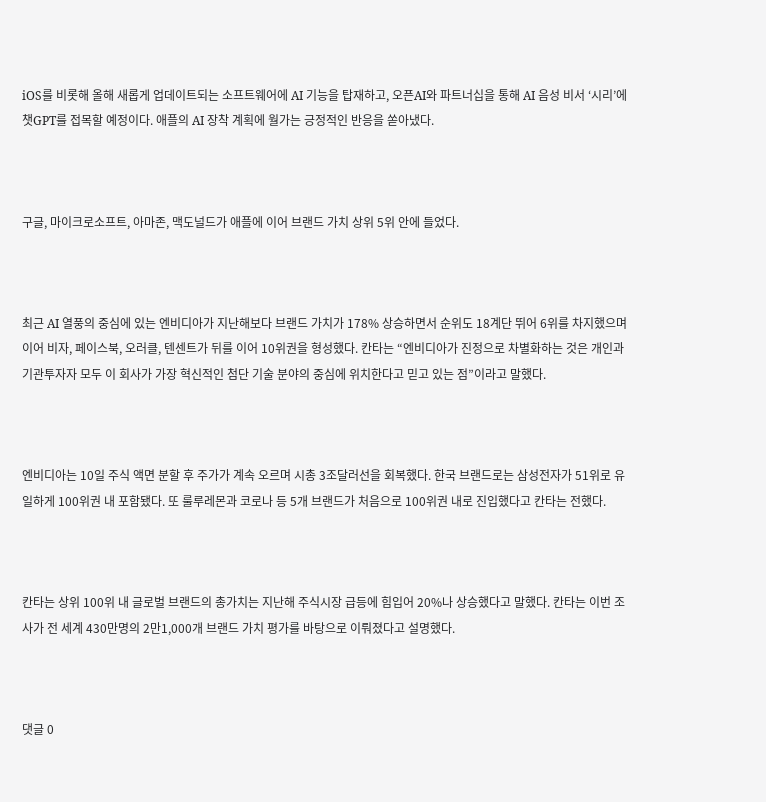iOS를 비롯해 올해 새롭게 업데이트되는 소프트웨어에 AI 기능을 탑재하고, 오픈AI와 파트너십을 통해 AI 음성 비서 ‘시리’에 챗GPT를 접목할 예정이다. 애플의 AI 장착 계획에 월가는 긍정적인 반응을 쏟아냈다.



구글, 마이크로소프트, 아마존, 맥도널드가 애플에 이어 브랜드 가치 상위 5위 안에 들었다.



최근 AI 열풍의 중심에 있는 엔비디아가 지난해보다 브랜드 가치가 178% 상승하면서 순위도 18계단 뛰어 6위를 차지했으며 이어 비자, 페이스북, 오러클, 텐센트가 뒤를 이어 10위권을 형성했다. 칸타는 “엔비디아가 진정으로 차별화하는 것은 개인과 기관투자자 모두 이 회사가 가장 혁신적인 첨단 기술 분야의 중심에 위치한다고 믿고 있는 점”이라고 말했다.



엔비디아는 10일 주식 액면 분할 후 주가가 계속 오르며 시총 3조달러선을 회복했다. 한국 브랜드로는 삼성전자가 51위로 유일하게 100위권 내 포함됐다. 또 룰루레몬과 코로나 등 5개 브랜드가 처음으로 100위권 내로 진입했다고 칸타는 전했다.



칸타는 상위 100위 내 글로벌 브랜드의 총가치는 지난해 주식시장 급등에 힘입어 20%나 상승했다고 말했다. 칸타는 이번 조사가 전 세계 430만명의 2만1,000개 브랜드 가치 평가를 바탕으로 이뤄졌다고 설명했다.



댓글 0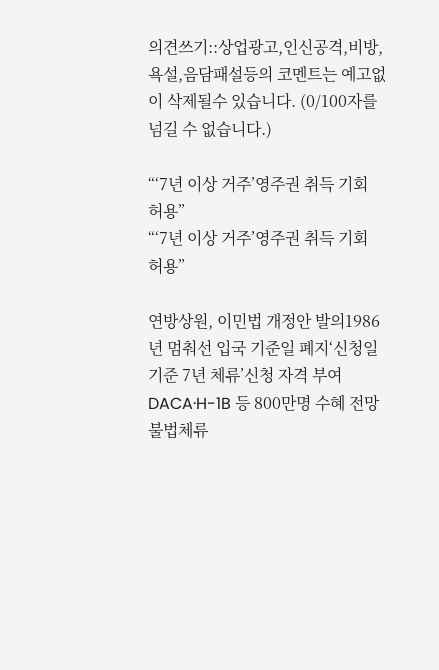의견쓰기::상업광고,인신공격,비방,욕설,음담패설등의 코멘트는 예고없이 삭제될수 있습니다. (0/100자를 넘길 수 없습니다.)

“‘7년 이상 거주’영주권 취득 기회 허용”
“‘7년 이상 거주’영주권 취득 기회 허용”

연방상원, 이민법 개정안 발의1986년 멈춰선 입국 기준일 폐지‘신청일 기준 7년 체류’신청 자격 부여DACA·H-1B 등 800만명 수혜 전망 불법체류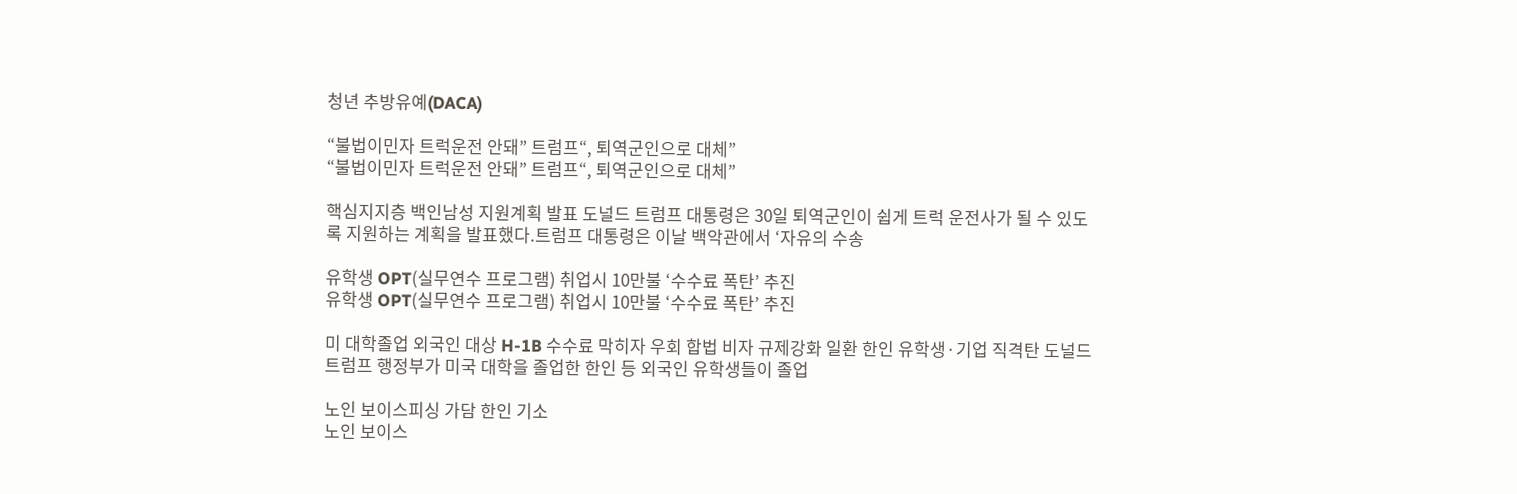청년 추방유예(DACA)

“불법이민자 트럭운전 안돼” 트럼프“, 퇴역군인으로 대체”
“불법이민자 트럭운전 안돼” 트럼프“, 퇴역군인으로 대체”

핵심지지층 백인남성 지원계획 발표 도널드 트럼프 대통령은 30일 퇴역군인이 쉽게 트럭 운전사가 될 수 있도록 지원하는 계획을 발표했다.트럼프 대통령은 이날 백악관에서 ‘자유의 수송

유학생 OPT(실무연수 프로그램) 취업시 10만불 ‘수수료 폭탄’ 추진
유학생 OPT(실무연수 프로그램) 취업시 10만불 ‘수수료 폭탄’ 추진

미 대학졸업 외국인 대상 H-1B 수수료 막히자 우회 합법 비자 규제강화 일환 한인 유학생·기업 직격탄 도널드 트럼프 행정부가 미국 대학을 졸업한 한인 등 외국인 유학생들이 졸업

노인 보이스피싱 가담 한인 기소
노인 보이스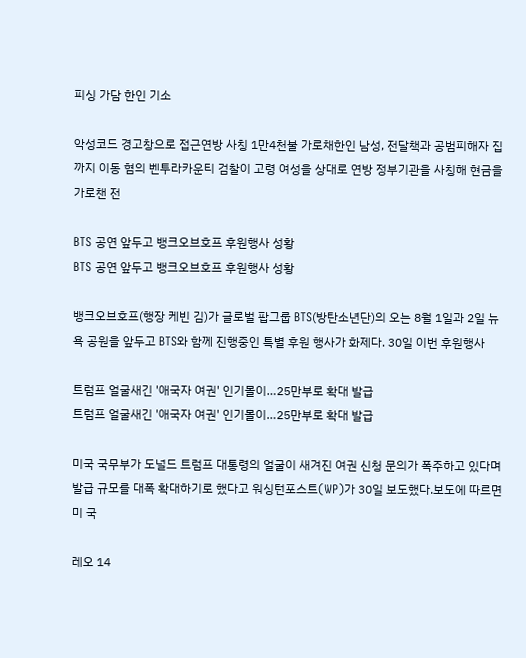피싱 가담 한인 기소

악성코드 경고창으로 접근연방 사칭 1만4천불 가로채한인 남성, 전달책과 공범피해자 집까지 이동 혐의 벤투라카운티 검찰이 고령 여성을 상대로 연방 정부기관을 사칭해 현금을 가로챈 전

BTS 공연 앞두고 뱅크오브호프 후원행사 성황
BTS 공연 앞두고 뱅크오브호프 후원행사 성황

뱅크오브호프(행장 케빈 김)가 글로벌 팝그룹 BTS(방탄소년단)의 오는 8월 1일과 2일 뉴욕 공원을 앞두고 BTS와 함께 진행중인 특별 후원 행사가 화제다. 30일 이번 후원행사

트럼프 얼굴새긴 '애국자 여권' 인기몰이…25만부로 확대 발급
트럼프 얼굴새긴 '애국자 여권' 인기몰이…25만부로 확대 발급

미국 국무부가 도널드 트럼프 대통령의 얼굴이 새겨진 여권 신청 문의가 폭주하고 있다며 발급 규모를 대폭 확대하기로 했다고 워싱턴포스트(WP)가 30일 보도했다.보도에 따르면 미 국

레오 14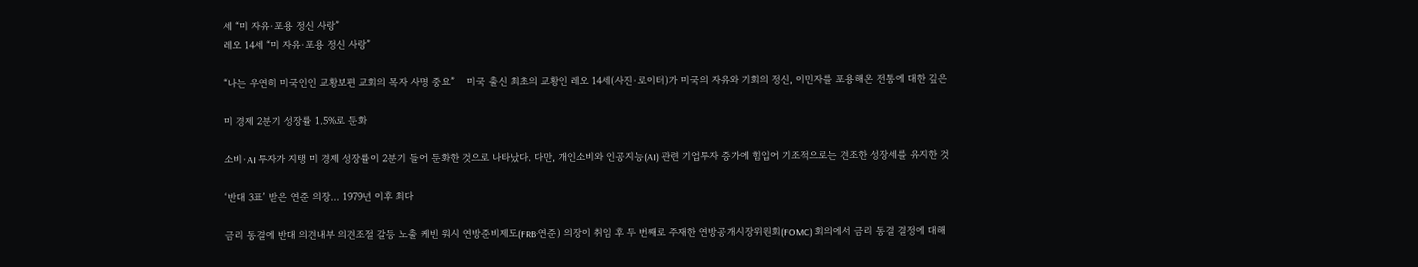세 “미 자유·포용 정신 사랑”
레오 14세 “미 자유·포용 정신 사랑”

“나는 우연히 미국인인 교황보편 교회의 목자 사명 중요”    미국 출신 최초의 교황인 레오 14세(사진·로이터)가 미국의 자유와 기회의 정신, 이민자를 포용해온 전통에 대한 깊은

미 경제 2분기 성장률 1.5%로 둔화

소비·AI 투자가 지탱 미 경제 성장률이 2분기 들어 둔화한 것으로 나타났다. 다만, 개인소비와 인공지능(AI) 관련 기업투자 증가에 힘입어 기조적으로는 견조한 성장세를 유지한 것

‘반대 3표’ 받은 연준 의장… 1979년 이후 최다

금리 동결에 반대 의견내부 의견조절 갈등 노출 케빈 워시 연방준비제도(FRB·연준) 의장이 취임 후 두 번째로 주재한 연방공개시장위원회(FOMC) 회의에서 금리 동결 결정에 대해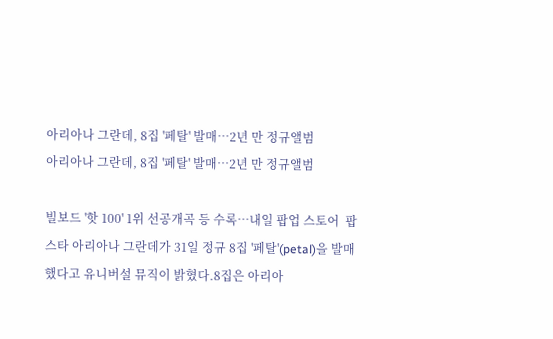아리아나 그란데, 8집 '페탈' 발매…2년 만 정규앨범
아리아나 그란데, 8집 '페탈' 발매…2년 만 정규앨범

빌보드 '핫 100' 1위 선공개곡 등 수록…내일 팝업 스토어  팝스타 아리아나 그란데가 31일 정규 8집 '페탈'(petal)을 발매했다고 유니버설 뮤직이 밝혔다.8집은 아리아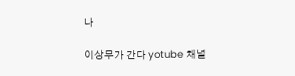나

이상무가 간다 yotube 채널